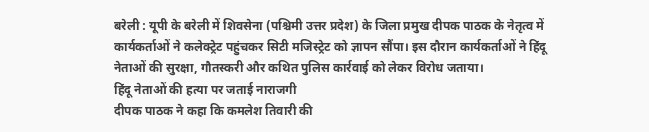बरेली : यूपी के बरेली में शिवसेना (पश्चिमी उत्तर प्रदेश) के जिला प्रमुख दीपक पाठक के नेतृत्व में कार्यकर्ताओं ने कलेक्ट्रेट पहुंचकर सिटी मजिस्ट्रेट को ज्ञापन सौंपा। इस दौरान कार्यकर्ताओं ने हिंदू नेताओं की सुरक्षा, गौतस्करी और कथित पुलिस कार्रवाई को लेकर विरोध जताया।
हिंदू नेताओं की हत्या पर जताई नाराजगी
दीपक पाठक ने कहा कि कमलेश तिवारी की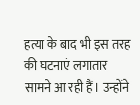हत्या के बाद भी इस तरह की घटनाएं लगातार सामने आ रही हैं। उन्होंने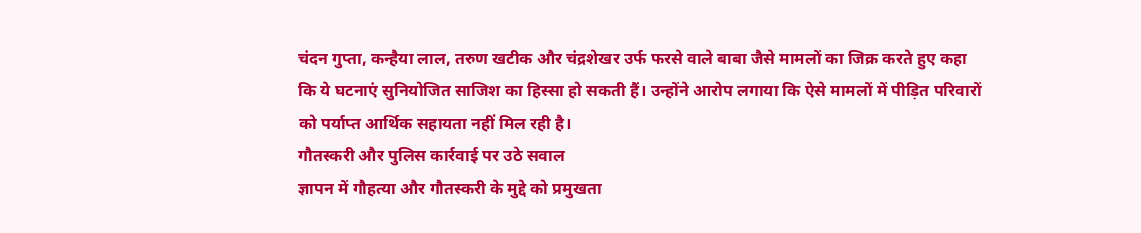चंदन गुप्ता, कन्हैया लाल, तरुण खटीक और चंद्रशेखर उर्फ फरसे वाले बाबा जैसे मामलों का जिक्र करते हुए कहा कि ये घटनाएं सुनियोजित साजिश का हिस्सा हो सकती हैं। उन्होंने आरोप लगाया कि ऐसे मामलों में पीड़ित परिवारों को पर्याप्त आर्थिक सहायता नहीं मिल रही है।
गौतस्करी और पुलिस कार्रवाई पर उठे सवाल
ज्ञापन में गौहत्या और गौतस्करी के मुद्दे को प्रमुखता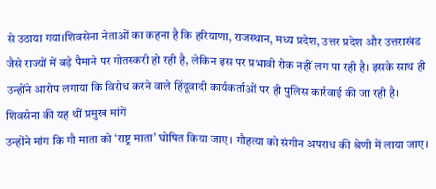से उठाया गया।शिवसेना नेताओं का कहना है कि हरियाणा, राजस्थान, मध्य प्रदेश, उत्तर प्रदेश और उत्तराखंड जैसे राज्यों में बड़े पैमाने पर गोतस्करी हो रही है, लेकिन इस पर प्रभावी रोक नहीं लग पा रही है। इसके साथ ही उन्होंने आरोप लगाया कि विरोध करने वाले हिंदूवादी कार्यकर्ताओं पर ही पुलिस कार्रवाई की जा रही है।
शिवसेना की यह थीं प्रमुख मांगें
उन्होंने मांग कि गौ माता को ‘राष्ट्र माता’ घोषित किया जाए। गौहत्या को संगीन अपराध की श्रेणी में लाया जाए।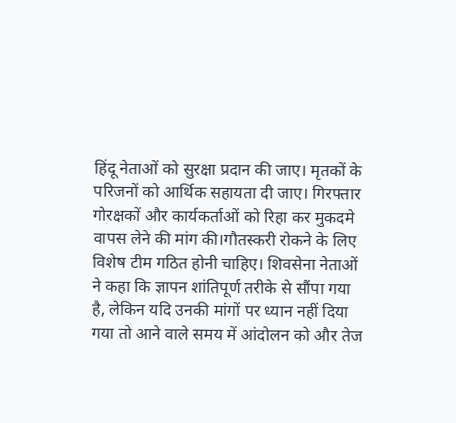हिंदू नेताओं को सुरक्षा प्रदान की जाए। मृतकों के परिजनों को आर्थिक सहायता दी जाए। गिरफ्तार गोरक्षकों और कार्यकर्ताओं को रिहा कर मुकदमे वापस लेने की मांग की।गौतस्करी रोकने के लिए विशेष टीम गठित होनी चाहिए। शिवसेना नेताओं ने कहा कि ज्ञापन शांतिपूर्ण तरीके से सौंपा गया है, लेकिन यदि उनकी मांगों पर ध्यान नहीं दिया गया तो आने वाले समय में आंदोलन को और तेज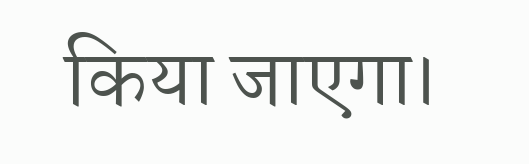किया जाएगा।